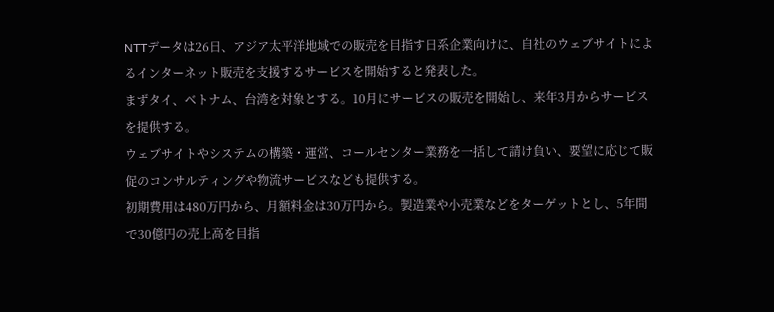NTTデータは26日、アジア太平洋地域での販売を目指す日系企業向けに、自社のウェブサイトによるインターネット販売を支援するサービスを開始すると発表した。
まずタイ、ベトナム、台湾を対象とする。10月にサービスの販売を開始し、来年3月からサービスを提供する。
ウェブサイトやシステムの構築・運営、コールセンター業務を一括して請け負い、要望に応じて販促のコンサルティングや物流サービスなども提供する。
初期費用は480万円から、月額料金は30万円から。製造業や小売業などをターゲットとし、5年間で30億円の売上高を目指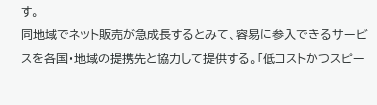す。
同地域でネット販売が急成長するとみて、容易に参入できるサービスを各国・地域の提携先と協力して提供する。「低コストかつスピー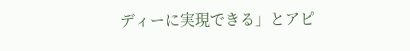ディーに実現できる」とアピ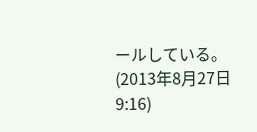ールしている。
(2013年8月27日 9:16)